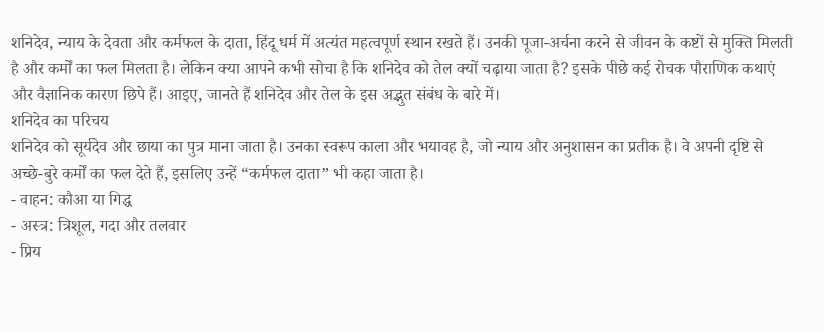शनिदेव, न्याय के देवता और कर्मफल के दाता, हिंदू धर्म में अत्यंत महत्वपूर्ण स्थान रखते हैं। उनकी पूजा-अर्चना करने से जीवन के कष्टों से मुक्ति मिलती है और कर्मों का फल मिलता है। लेकिन क्या आपने कभी सोचा है कि शनिदेव को तेल क्यों चढ़ाया जाता है? इसके पीछे कई रोचक पौराणिक कथाएं और वैज्ञानिक कारण छिपे हैं। आइए, जानते हैं शनिदेव और तेल के इस अद्भुत संबंध के बारे में।
शनिदेव का परिचय
शनिदेव को सूर्यदेव और छाया का पुत्र माना जाता है। उनका स्वरूप काला और भयावह है, जो न्याय और अनुशासन का प्रतीक है। वे अपनी दृष्टि से अच्छे-बुरे कर्मों का फल देते हैं, इसलिए उन्हें “कर्मफल दाता” भी कहा जाता है।
- वाहन: कौआ या गिद्ध
- अस्त्र: त्रिशूल, गदा और तलवार
- प्रिय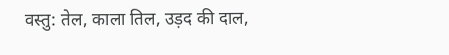वस्तु: तेल, काला तिल, उड़द की दाल,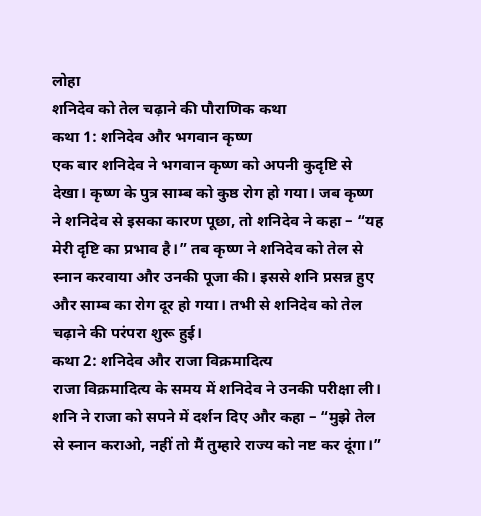लोहा
शनिदेव को तेल चढ़ाने की पौराणिक कथा
कथा 1: शनिदेव और भगवान कृष्ण
एक बार शनिदेव ने भगवान कृष्ण को अपनी कुदृष्टि से देखा। कृष्ण के पुत्र साम्ब को कुष्ठ रोग हो गया। जब कृष्ण ने शनिदेव से इसका कारण पूछा, तो शनिदेव ने कहा – “यह मेरी दृष्टि का प्रभाव है।” तब कृष्ण ने शनिदेव को तेल से स्नान करवाया और उनकी पूजा की। इससे शनि प्रसन्न हुए और साम्ब का रोग दूर हो गया। तभी से शनिदेव को तेल चढ़ाने की परंपरा शुरू हुई।
कथा 2: शनिदेव और राजा विक्रमादित्य
राजा विक्रमादित्य के समय में शनिदेव ने उनकी परीक्षा ली। शनि ने राजा को सपने में दर्शन दिए और कहा – “मुझे तेल से स्नान कराओ, नहीं तो मैं तुम्हारे राज्य को नष्ट कर दूंगा।”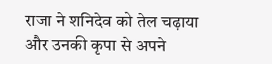राजा ने शनिदेव को तेल चढ़ाया और उनकी कृपा से अपने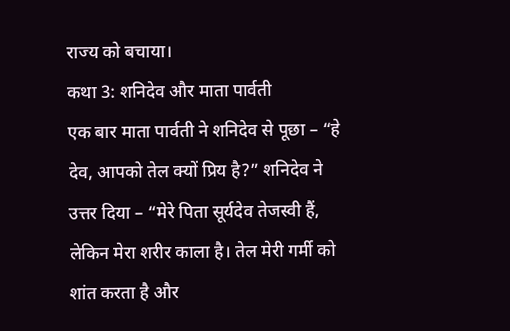राज्य को बचाया।
कथा 3: शनिदेव और माता पार्वती
एक बार माता पार्वती ने शनिदेव से पूछा – “हे देव, आपको तेल क्यों प्रिय है?” शनिदेव ने उत्तर दिया – “मेरे पिता सूर्यदेव तेजस्वी हैं, लेकिन मेरा शरीर काला है। तेल मेरी गर्मी को शांत करता है और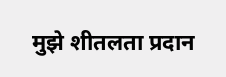मुझे शीतलता प्रदान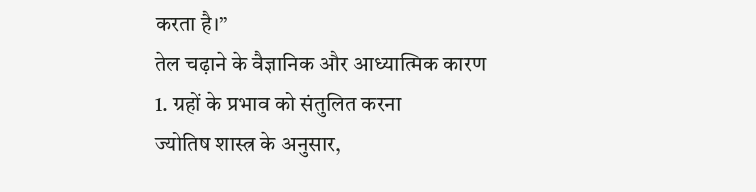करता है।”
तेल चढ़ाने के वैज्ञानिक और आध्यात्मिक कारण
1. ग्रहों के प्रभाव को संतुलित करना
ज्योतिष शास्त्र के अनुसार,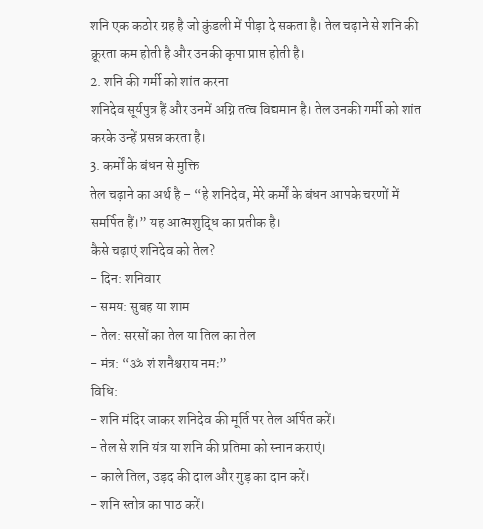शनि एक कठोर ग्रह है जो कुंडली में पीड़ा दे सकता है। तेल चढ़ाने से शनि की क्रूरता कम होती है और उनकी कृपा प्राप्त होती है।
2. शनि की गर्मी को शांत करना
शनिदेव सूर्यपुत्र हैं और उनमें अग्नि तत्व विद्यमान है। तेल उनकी गर्मी को शांत करके उन्हें प्रसन्न करता है।
3. कर्मों के बंधन से मुक्ति
तेल चढ़ाने का अर्थ है – “हे शनिदेव, मेरे कर्मों के बंधन आपके चरणों में समर्पित हैं।” यह आत्मशुद्धि का प्रतीक है।
कैसे चढ़ाएं शनिदेव को तेल?
- दिन: शनिवार
- समय: सुबह या शाम
- तेल: सरसों का तेल या तिल का तेल
- मंत्र: “ॐ शं शनैश्चराय नमः”
विधि:
- शनि मंदिर जाकर शनिदेव की मूर्ति पर तेल अर्पित करें।
- तेल से शनि यंत्र या शनि की प्रतिमा को स्नान कराएं।
- काले तिल, उड़द की दाल और गुड़ का दान करें।
- शनि स्तोत्र का पाठ करें।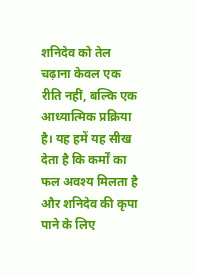शनिदेव को तेल चढ़ाना केवल एक रीति नहीं, बल्कि एक आध्यात्मिक प्रक्रिया है। यह हमें यह सीख देता है कि कर्मों का फल अवश्य मिलता है और शनिदेव की कृपा पाने के लिए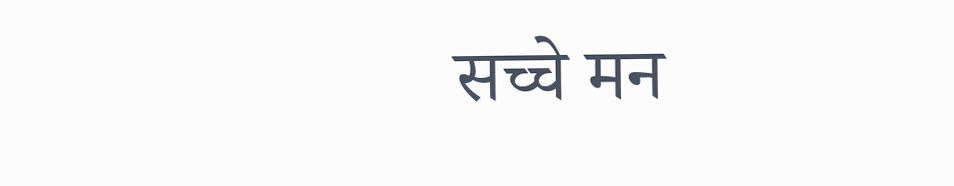सच्चे मन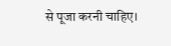से पूजा करनी चाहिए।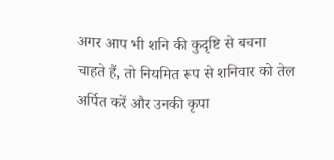अगर आप भी शनि की कुदृष्टि से बचना चाहते हैं, तो नियमित रूप से शनिवार को तेल अर्पित करें और उनकी कृपा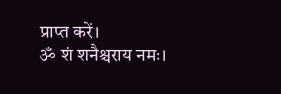प्राप्त करें।
ॐ शं शनैश्चराय नमः।